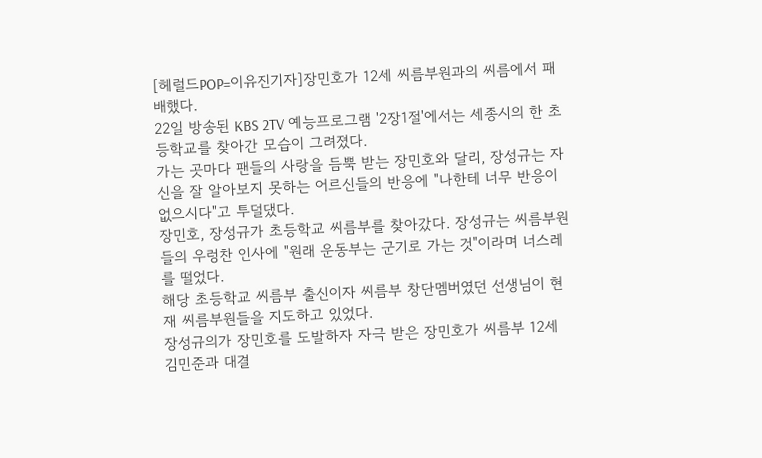[헤럴드POP=이유진기자]장민호가 12세 씨름부원과의 씨름에서 패배했다.
22일 방송된 KBS 2TV 예능프로그램 '2장1절'에서는 세종시의 한 초등학교를 찾아간 모습이 그려졌다.
가는 곳마다 팬들의 사랑을 듬뿍 받는 장민호와 달리, 장성규는 자신을 잘 알아보지 못하는 어르신들의 반응에 "나한테 너무 반응이 없으시다"고 투덜댔다.
장민호, 장성규가 초등학교 씨름부를 찾아갔다. 장성규는 씨름부원들의 우렁찬 인사에 "원래 운동부는 군기로 가는 것"이라며 너스레를 떨었다.
해당 초등학교 씨름부 출신이자 씨름부 창단멤버였던 선생님이 현재 씨름부원들을 지도하고 있었다.
장성규의가 장민호를 도발하자 자극 받은 장민호가 씨름부 12세 김민준과 대결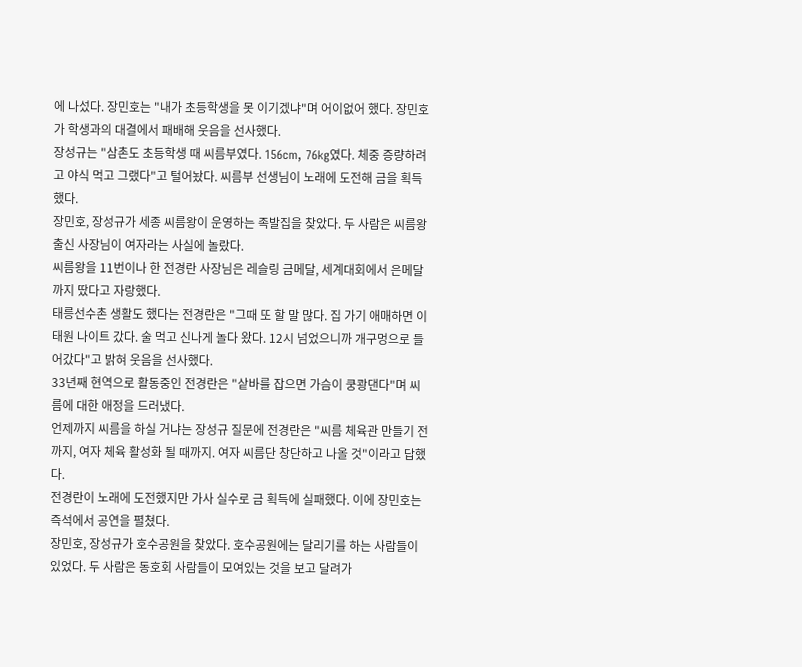에 나섰다. 장민호는 "내가 초등학생을 못 이기겠냐"며 어이없어 했다. 장민호가 학생과의 대결에서 패배해 웃음을 선사했다.
장성규는 "삼촌도 초등학생 때 씨름부였다. 156cm, 76kg였다. 체중 증량하려고 야식 먹고 그랬다"고 털어놨다. 씨름부 선생님이 노래에 도전해 금을 획득했다.
장민호, 장성규가 세종 씨름왕이 운영하는 족발집을 찾았다. 두 사람은 씨름왕 출신 사장님이 여자라는 사실에 놀랐다.
씨름왕을 11번이나 한 전경란 사장님은 레슬링 금메달, 세계대회에서 은메달까지 땄다고 자랑했다.
태릉선수촌 생활도 했다는 전경란은 "그때 또 할 말 많다. 집 가기 애매하면 이태원 나이트 갔다. 술 먹고 신나게 놀다 왔다. 12시 넘었으니까 개구멍으로 들어갔다"고 밝혀 웃음을 선사했다.
33년째 현역으로 활동중인 전경란은 "샅바를 잡으면 가슴이 쿵쾅댄다"며 씨름에 대한 애정을 드러냈다.
언제까지 씨름을 하실 거냐는 장성규 질문에 전경란은 "씨름 체육관 만들기 전까지, 여자 체육 활성화 될 때까지. 여자 씨름단 창단하고 나올 것"이라고 답했다.
전경란이 노래에 도전했지만 가사 실수로 금 획득에 실패했다. 이에 장민호는 즉석에서 공연을 펼쳤다.
장민호, 장성규가 호수공원을 찾았다. 호수공원에는 달리기를 하는 사람들이 있었다. 두 사람은 동호회 사람들이 모여있는 것을 보고 달려가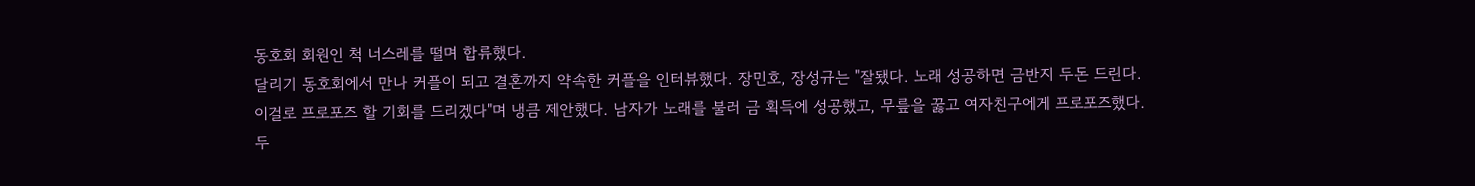동호회 회원인 척 너스레를 떨며 합류했다.
달리기 동호회에서 만나 커플이 되고 결혼까지 약속한 커플을 인터뷰했다. 장민호, 장성규는 "잘됐다. 노래 성공하면 금반지 두돈 드린다. 이걸로 프로포즈 할 기회를 드리겠다"며 냉큼 제안했다. 남자가 노래를 불러 금 획득에 성공했고, 무릎을 꿇고 여자친구에게 프로포즈했다.
두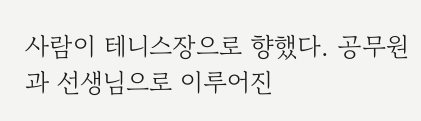사람이 테니스장으로 향했다. 공무원과 선생님으로 이루어진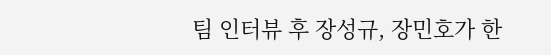팀 인터뷰 후 장성규, 장민호가 한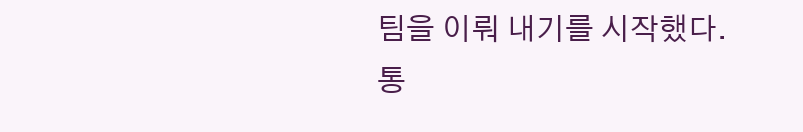팀을 이뤄 내기를 시작했다.
통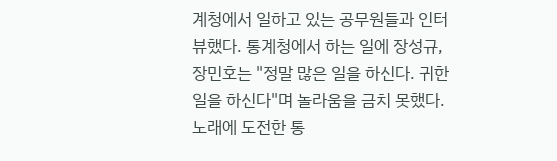계청에서 일하고 있는 공무원들과 인터뷰했다. 통계청에서 하는 일에 장성규, 장민호는 "정말 많은 일을 하신다. 귀한 일을 하신다"며 놀라움을 금치 못했다. 노래에 도전한 통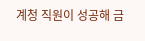계청 직원이 성공해 금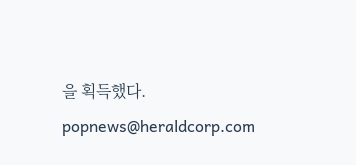을 획득했다.
popnews@heraldcorp.com